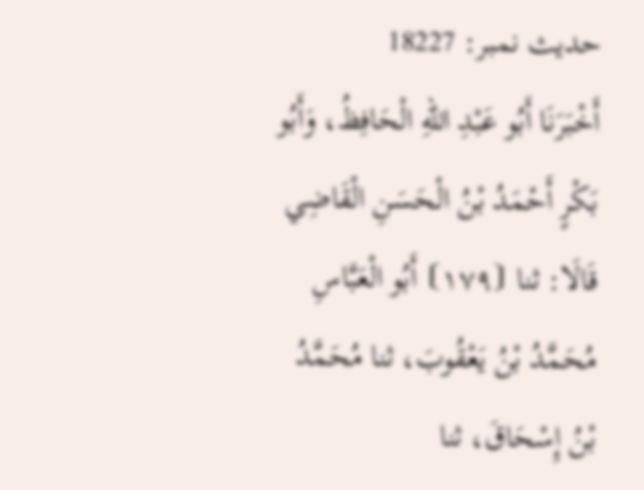حدیث نمبر: 18227
أَخْبَرَنَا أَبُو عَبْدِ اللهِ الْحَافِظُ، وَأَبُو بَكْرٍ أَحْمَدُ بْنُ الْحَسَنِ الْقَاضِي قَالَا: ثنا ⦗١٧٩⦘ أَبُو الْعَبَّاسِ مُحَمَّدُ بْنُ يَعْقُوبَ، ثنا مُحَمَّدُ بْنُ إِسْحَاقَ، ثنا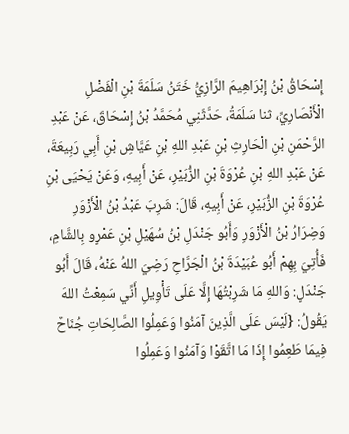إِسْحَاقُ بْنُ إِبْرَاهِيمَ الرَّازِيُّ خَتَنُ سَلَمَةَ بْنِ الْفَضْلِ الْأَنْصَارِيِّ، ثنا سَلَمَةُ، حَدَّثَنِي مُحَمَّدُ بْنُ إِسْحَاقَ، عَنْ عَبْدِ الرَّحْمَنِ بْنِ الْحَارِثِ بْنِ عَبْدِ اللهِ بْنِ عَيَّاشِ بْنِ أَبِي رَبِيعَةَ، عَنْ عَبْدِ اللهِ بْنِ عُرْوَةَ بْنِ الزُّبَيْرِ، عَنْ أَبِيهِ، وَعَنْ يَحْيَى بْنِ عُرْوَةَ بْنِ الزُّبَيْرِ، عَنْ أَبِيهِ، قَالَ: شَرِبَ عَبْدُ بْنُ الْأَزْوَرِ وَضِرَارُ بْنُ الْأَزْوَرِ وَأَبُو جَنْدَلِ بْنُ سُهَيْلِ بْنِ عَمْرٍو بِالشَّامِ، فَأُتِيَ بِهِمْ أَبُو عُبَيْدَةَ بْنُ الْجَرَّاحِ رَضِيَ اللهُ عَنْهُ، قَالَ أَبُو جَنْدَلٍ: وَاللهِ مَا شَرِبْتُهَا إِلَّا عَلَى تَأْوِيلِ أَنِّي سَمِعْتُ اللهَ يَقُولُ: {لَيْسَ عَلَى الَّذِينَ آمَنُوا وَعَمِلُوا الصَّالِحَاتِ جُنَاحٌ فِيمَا طَعِمُوا إِذَا مَا اتَّقَوْا وَآمَنُوا وَعَمِلُوا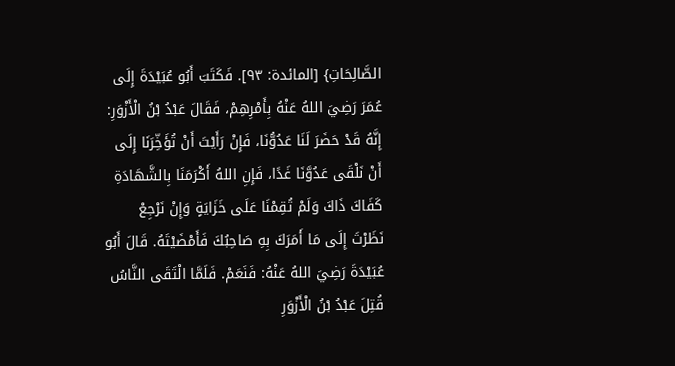الصَّالِحَاتِ} [المائدة: ٩٣]. فَكَتَبَ أَبُو عُبَيْدَةَ إِلَى عُمَرَ رَضِيَ اللهُ عَنْهُ بِأَمْرِهِمْ، فَقَالَ عَبْدُ بْنُ الْأَزْوَرِ: إِنَّهُ قَدْ حَضَرَ لَنَا عَدُوُّنَا، فَإِنْ رَأَيْتَ أَنْ تُؤَخِّرَنَا إِلَى أَنْ نَلْقَى عَدُوَّنَا غَدًا، فَإِنِ اللهُ أَكْرَمَنَا بِالشَّهَادَةِ كَفَاكَ ذَاكَ وَلَمْ تُقِمْنَا عَلَى خَزَايَةٍ وَإِنْ نَرْجِعْ نَظَرْتَ إِلَى مَا أَمَرَكَ بِهِ صَاحِبُكَ فَأَمْضَيْتَهُ. قَالَ أَبُو عُبَيْدَةَ رَضِيَ اللهُ عَنْهُ: فَنَعَمْ. فَلَمَّا الْتَقَى النَّاسُ قُتِلَ عَبْدُ بْنُ الْأَزْوَرِ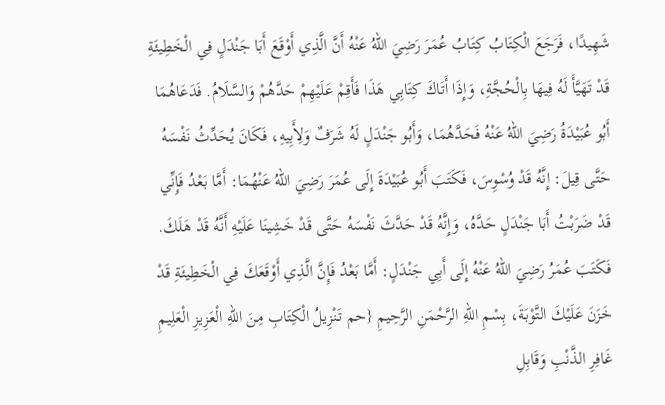شَهِيدًا، فَرَجَعَ الْكِتَابُ كِتَابُ عُمَرَ رَضِيَ اللهُ عَنْهُ أَنَّ الَّذِي أَوْقَعَ أَبَا جَنْدَلٍ فِي الْخَطِيئَةِ قَدْ تَهَيَّأَ لَهُ فِيهَا بِالْحُجَّةِ، وَإِذَا أَتَاكَ كِتَابِي هَذَا فَأَقِمْ عَلَيْهِمْ حَدَّهُمْ وَالسَّلَامُ. فَدَعَاهُمَا أَبُو عُبَيْدَةُ رَضِيَ اللهُ عَنْهُ فَحَدَّهُمَا، وَأَبُو جَنْدَلٍ لَهُ شَرَفٌ وَلِأَبِيهِ، فَكَانَ يُحَدِّثُ نَفْسَهُ حَتَّى قِيلَ: إِنَّهُ قَدْ وُسْوِسَ، فَكَتَبَ أَبُو عُبَيْدَةَ إِلَى عُمَرَ رَضِيَ اللهُ عَنْهُمَا: أَمَّا بَعْدُ فَإِنِّي قَدْ ضَرَبْتُ أَبَا جَنْدَلٍ حَدَّهُ، وَإِنَّهُ قَدْ حَدَّثَ نَفْسَهُ حَتَّى قَدْ خَشِينَا عَلَيْهِ أَنَّهُ قَدْ هَلَكَ. فَكَتَبَ عُمَرُ رَضِيَ اللهُ عَنْهُ إِلَى أَبِي جَنْدَلٍ: أَمَّا بَعْدُ فَإِنَّ الَّذِي أَوْقَعَكَ فِي الْخَطِيئَةِ قَدْ خَزَنَ عَلَيْكَ التَّوْبَةَ، بِسْمِ اللهِ الرَّحْمَنِ الرَّحِيمِ {حم تَنْزِيلُ الْكِتَابِ مِنَ اللهِ الْعَزِيزِ الْعَلِيمِ غَافِرِ الذَّنْبِ وَقَابِلِ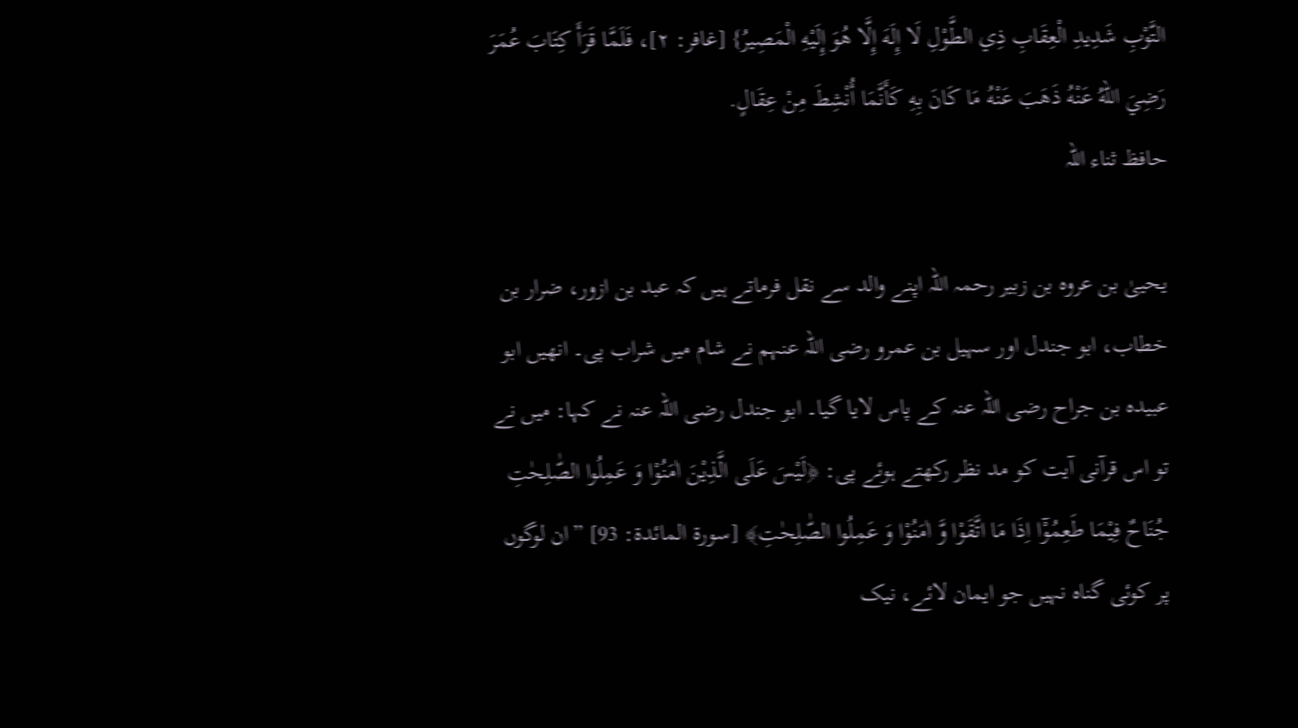التَّوْبِ شَدِيدِ الْعِقَابِ ذِي الطَّوْلِ لَا إِلَهَ إِلَّا هُوَ إِلَيْهِ الْمَصِيرُ} [غافر: ٢]، فَلَمَّا قَرَأَ كِتَابَ عُمَرَ رَضِيَ اللهُ عَنْهُ ذَهَبَ عَنْهُ مَا كَانَ بِهِ كَأَنَّمَا أُنْشِطَ مِنْ عِقَالٍ.
حافظ ثناء اللہ

یحییٰ بن عروہ بن زبیر رحمہ اللہ اپنے والد سے نقل فرماتے ہیں کہ عبد بن ازور، ضرار بن خطاب، ابو جندل اور سہیل بن عمرو رضی اللہ عنہم نے شام میں شراب پی۔ انھیں ابو عبیدہ بن جراح رضی اللہ عنہ کے پاس لایا گیا۔ ابو جندل رضی اللہ عنہ نے کہا: میں نے تو اس قرآنی آیت کو مد نظر رکھتے ہوئے پی: ﴿لَیْسَ عَلَی الَّذِیْنَ اٰمَنُوْا وَ عَمِلُوا الصّٰلِحٰتِ جُنَاحٌ فِیْمَا طَعِمُوْٓا اِذَا مَا اتَّقَوْا وَّ اٰمَنُوْا وَ عَمِلُوا الصّٰلِحٰتِ﴾ [سورة المائدة: 93] ”ان لوگوں پر کوئی گناہ نہیں جو ایمان لائے، نیک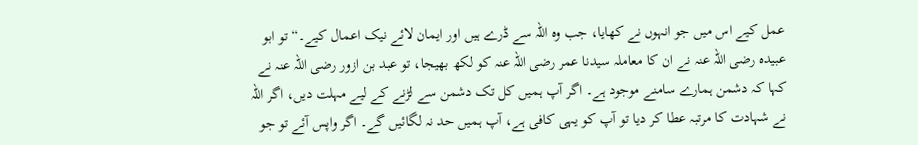عمل کیے اس میں جو انہوں نے کھایا، جب وہ اللہ سے ڈرے ہیں اور ایمان لائے نیک اعمال کیے۔“ تو ابو عبیدہ رضی اللہ عنہ نے ان کا معاملہ سیدنا عمر رضی اللہ عنہ کو لکھ بھیجا، تو عبد بن ازور رضی اللہ عنہ نے کہا کہ دشمن ہمارے سامنے موجود ہے۔ اگر آپ ہمیں کل تک دشمن سے لڑنے کے لیے مہلت دیں، اگر اللہ نے شہادت کا مرتبہ عطا کر دیا تو آپ کو یہی کافی ہے، آپ ہمیں حد نہ لگائیں گے۔ اگر واپس آئے تو جو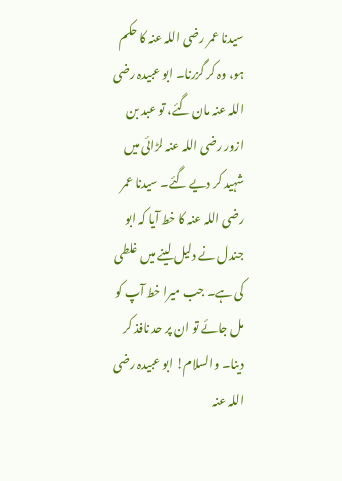سیدنا عمر رضی اللہ عنہ کا حکم ہو، وہ کر گزرنا۔ ابو عبیدہ رضی اللہ عنہ مان گئے، تو عبد بن ازور رضی اللہ عنہ لڑائی میں شہید کر دیے گئے۔ سیدنا عمر رضی اللہ عنہ کا خط آیا کہ ابو جندل نے دلیل لینے میں غلطی کی ہے۔ جب میرا خط آپ کو مل جائے تو ان پر حد نافذ کر دینا۔ والسلام! ابو عبیدہ رضی اللہ عنہ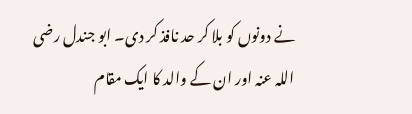نے دونوں کو بلا کر حد نافذ کر دی۔ ابو جندل رضی اللہ عنہ اور ان کے والد کا ایک مقام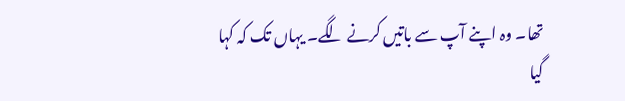تھا۔ وہ اپنے آپ سے باتیں کرنے لگے۔ یہاں تک کہ کہا گیا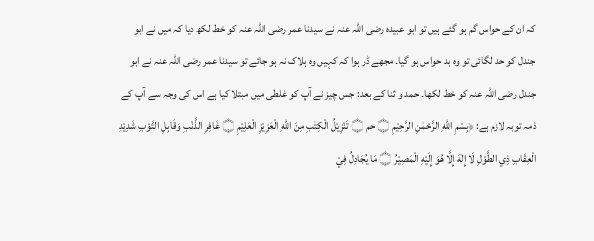کہ ان کے حواس گم ہو گئے ہیں تو ابو عبیدہ رضی اللہ عنہ نے سیدنا عمر رضی اللہ عنہ کو خط لکھ دیا کہ میں نے ابو جندل کو حد لگائی تو وہ بد حواس ہو گیا۔ مجھے ڈر ہوا کہ کہیں وہ ہلاک نہ ہو جائے تو سیدنا عمر رضی اللہ عنہ نے ابو جندل رضی اللہ عنہ کو خط لکھا۔ حمد و ثنا کے بعد: جس چیز نے آپ کو غلطی میں مبتلا کیا ہے اس کی وجہ سے آپ کے ذمہ توبہ لازم ہے: ﴿بِسْمِ اللّٰهِ الرَّحْمٰنِ الرَّحِيْمِ ۝ حم ۝ تَنْزِيْلُ الْكِتٰبِ مِنَ اللّٰهِ الْعَزِيْزِ الْعَلِيْمِ ۝ غَافِرِ الذَّنْبِ وَقَابِلِ التَّوْبِ شَدِيْدِ الْعِقَابِ ذِي الطَّوْلِ لَا إِلٰهَ إِلَّا هُوَ إِلَيْهِ الْمَصِيْرُ ۝ مَا يُجَادِلُ فِيْ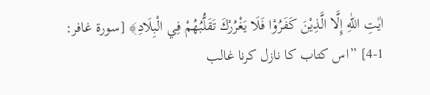اٰیٰتِ اللّٰهِ إِلَّا الَّذِيْنَ كَفَرُوْا فَلَا يَغْرُرْكَ تَقَلُّبُهُمْ فِي الْبِلَادِ﴾ [سورة غافر: 1-4] ”اس کتاب کا نازل کرنا غالب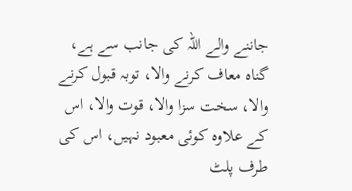جاننے والے اللہ کی جانب سے ہے، گناہ معاف کرنے والا، توبہ قبول کرنے والا، سخت سزا والا، قوت والا، اس کے علاوہ کوئی معبود نہیں، اس کی طرف پلٹ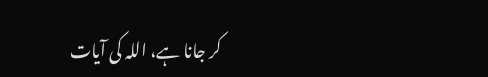کر جانا ہے، اللہ کی آیات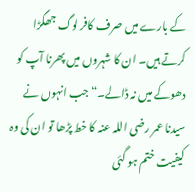کے بارے میں صرف کافر لوگ جھگڑا کرتے ہیں۔ ان کا شہروں میں پھرنا آپ کو دھوکے میں نہ ڈالے۔“ جب انہوں نے سیدنا عمر رضی اللہ عنہ کا خط پڑھا تو ان کی وہ کیفیت ختم ہو گئی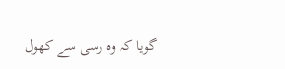گویا کہ وہ رسی سے کھول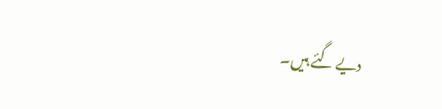دیے گئے ہیں۔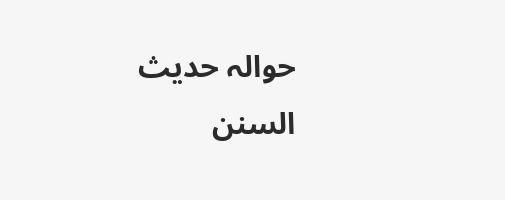حوالہ حدیث السنن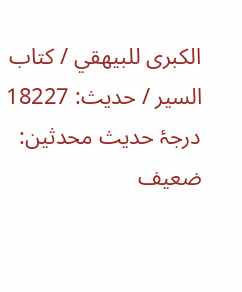الكبرى للبيهقي / كتاب السير / حدیث: 18227
درجۂ حدیث محدثین: ضعيف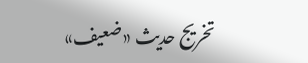تخریج حدیث «ضعيف»